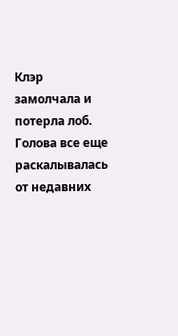Клэр замолчала и потерла лоб. Голова все еще раскалывалась от недавних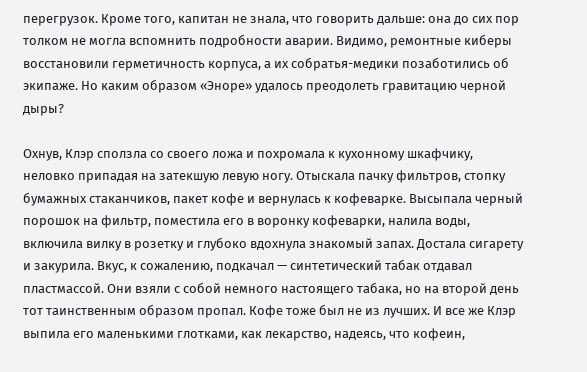перегрузок. Кроме того, капитан не знала, что говорить дальше: она до сих пор толком не могла вспомнить подробности аварии. Видимо, ремонтные киберы восстановили герметичность корпуса, а их собратья-медики позаботились об экипаже. Но каким образом «Эноре» удалось преодолеть гравитацию черной дыры?

Охнув, Клэр сползла со своего ложа и похромала к кухонному шкафчику, неловко припадая на затекшую левую ногу. Отыскала пачку фильтров, стопку бумажных стаканчиков, пакет кофе и вернулась к кофеварке. Высыпала черный порошок на фильтр, поместила его в воронку кофеварки, налила воды, включила вилку в розетку и глубоко вдохнула знакомый запах. Достала сигарету и закурила. Вкус, к сожалению, подкачал — синтетический табак отдавал пластмассой. Они взяли с собой немного настоящего табака, но на второй день тот таинственным образом пропал. Кофе тоже был не из лучших. И все же Клэр выпила его маленькими глотками, как лекарство, надеясь, что кофеин,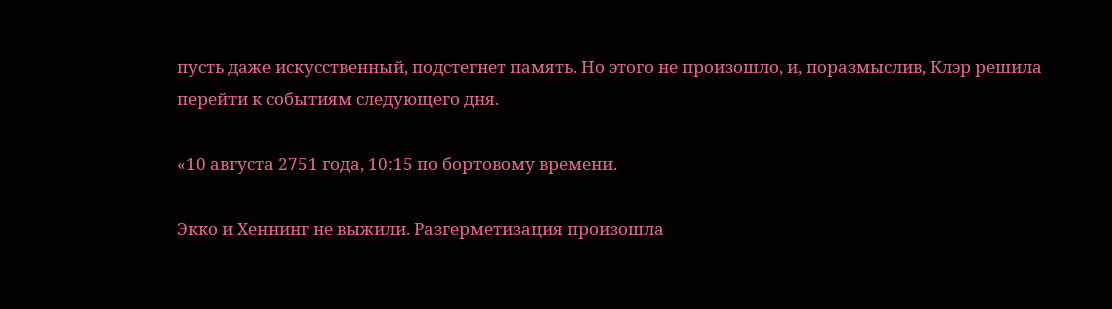пусть даже искусственный, подстегнет память. Но этого не произошло, и, поразмыслив, Клэр решила перейти к событиям следующего дня.

«10 августа 2751 года, 10:15 по бортовому времени.

Экко и Хеннинг не выжили. Разгерметизация произошла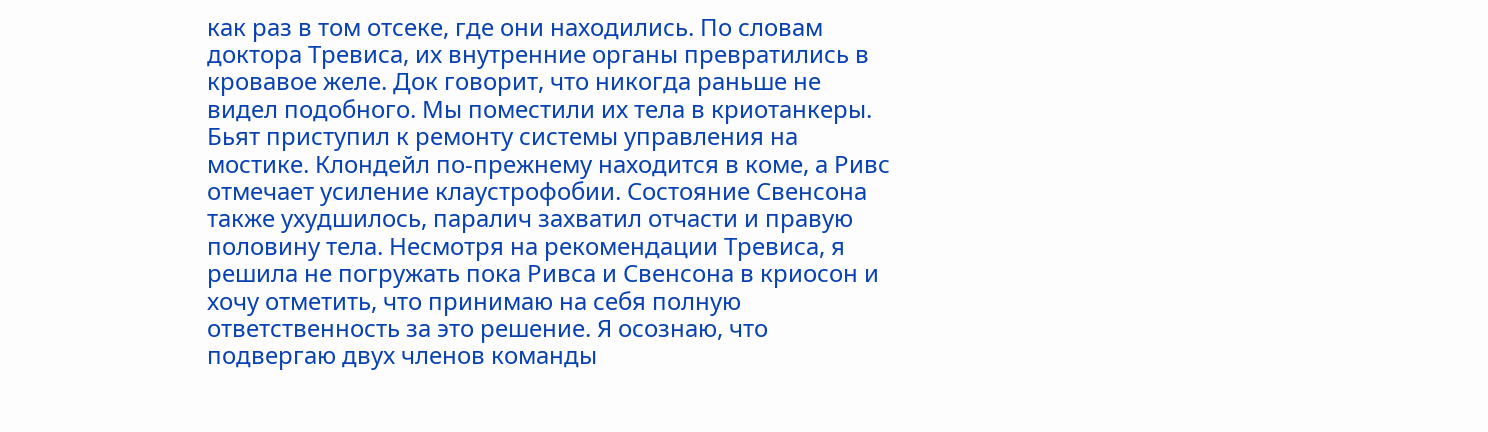как раз в том отсеке, где они находились. По словам доктора Тревиса, их внутренние органы превратились в кровавое желе. Док говорит, что никогда раньше не видел подобного. Мы поместили их тела в криотанкеры. Бьят приступил к ремонту системы управления на мостике. Клондейл по-прежнему находится в коме, а Ривс отмечает усиление клаустрофобии. Состояние Свенсона также ухудшилось, паралич захватил отчасти и правую половину тела. Несмотря на рекомендации Тревиса, я решила не погружать пока Ривса и Свенсона в криосон и хочу отметить, что принимаю на себя полную ответственность за это решение. Я осознаю, что подвергаю двух членов команды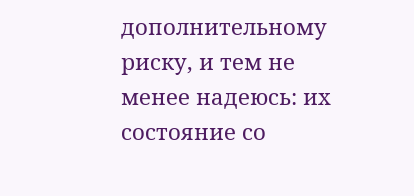дополнительному риску, и тем не менее надеюсь: их состояние со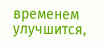временем улучшится,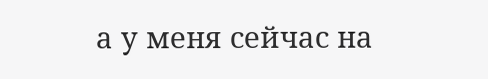а у меня сейчас на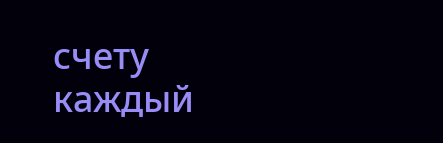счету каждый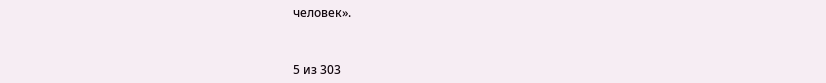человек».



5 из 303